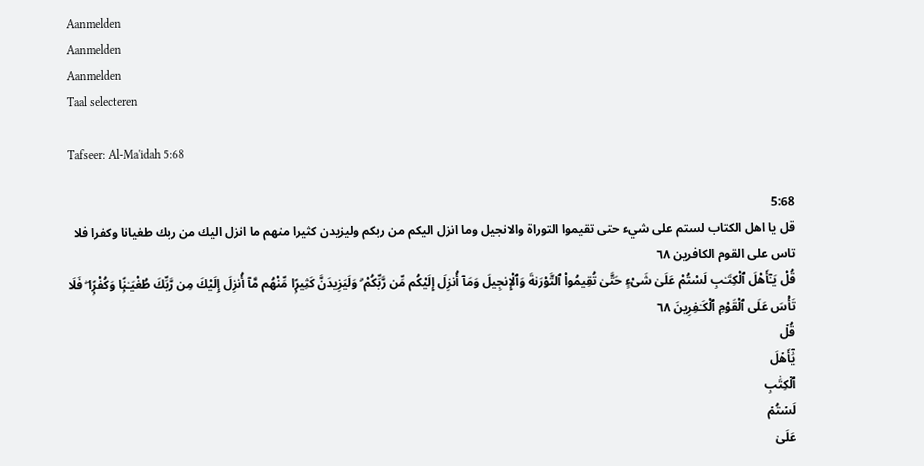Aanmelden
Aanmelden
Aanmelden
Taal selecteren

Tafseer: Al-Ma'idah 5:68

5:68
قل يا اهل الكتاب لستم على شيء حتى تقيموا التوراة والانجيل وما انزل اليكم من ربكم وليزيدن كثيرا منهم ما انزل اليك من ربك طغيانا وكفرا فلا تاس على القوم الكافرين ٦٨
قُلْ يَـٰٓأَهْلَ ٱلْكِتَـٰبِ لَسْتُمْ عَلَىٰ شَىْءٍ حَتَّىٰ تُقِيمُوا۟ ٱلتَّوْرَىٰةَ وَٱلْإِنجِيلَ وَمَآ أُنزِلَ إِلَيْكُم مِّن رَّبِّكُمْ ۗ وَلَيَزِيدَنَّ كَثِيرًۭا مِّنْهُم مَّآ أُنزِلَ إِلَيْكَ مِن رَّبِّكَ طُغْيَـٰنًۭا وَكُفْرًۭا ۖ فَلَا تَأْسَ عَلَى ٱلْقَوْمِ ٱلْكَـٰفِرِينَ ٦٨
قُلۡ
يَٰٓأَهۡلَ
ٱلۡكِتَٰبِ
لَسۡتُمۡ
عَلَىٰ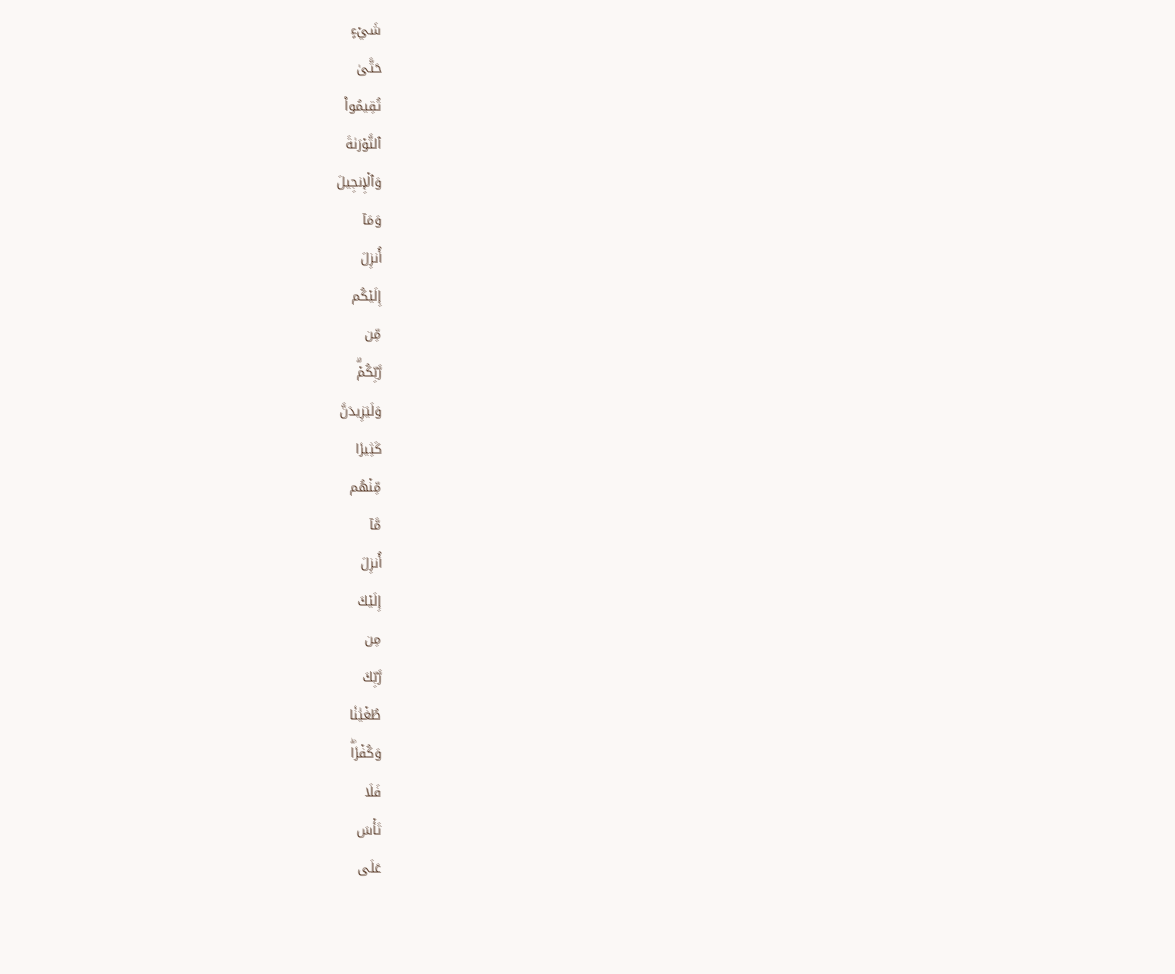شَيۡءٍ
حَتَّىٰ
تُقِيمُواْ
ٱلتَّوۡرَىٰةَ
وَٱلۡإِنجِيلَ
وَمَآ
أُنزِلَ
إِلَيۡكُم
مِّن
رَّبِّكُمۡۗ
وَلَيَزِيدَنَّ
كَثِيرٗا
مِّنۡهُم
مَّآ
أُنزِلَ
إِلَيۡكَ
مِن
رَّبِّكَ
طُغۡيَٰنٗا
وَكُفۡرٗاۖ
فَلَا
تَأۡسَ
عَلَى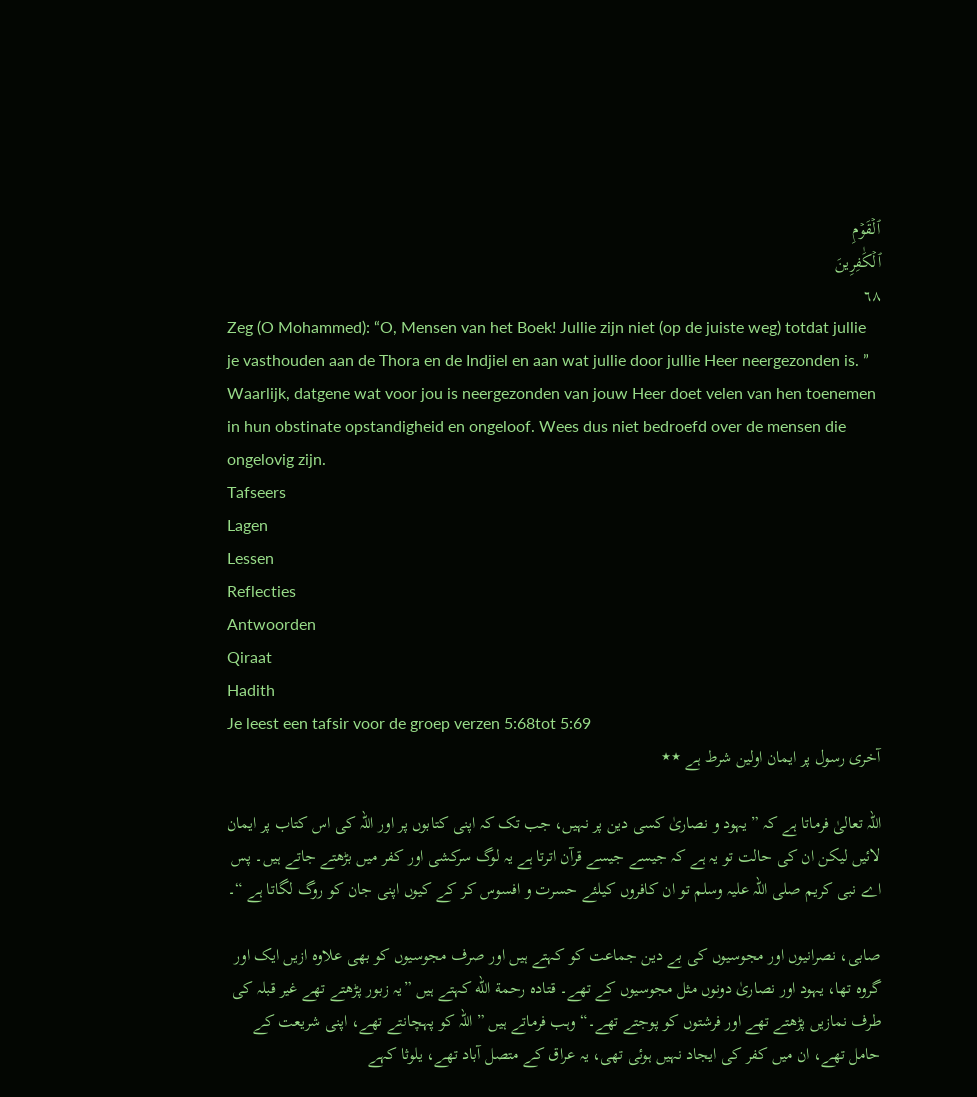ٱلۡقَوۡمِ
ٱلۡكَٰفِرِينَ
٦٨
Zeg (O Mohammed): “O, Mensen van het Boek! Jullie zijn niet (op de juiste weg) totdat jullie je vasthouden aan de Thora en de Indjiel en aan wat jullie door jullie Heer neergezonden is. ” Waarlijk, datgene wat voor jou is neergezonden van jouw Heer doet velen van hen toenemen in hun obstinate opstandigheid en ongeloof. Wees dus niet bedroefd over de mensen die ongelovig zijn.
Tafseers
Lagen
Lessen
Reflecties
Antwoorden
Qiraat
Hadith
Je leest een tafsir voor de groep verzen 5:68tot 5:69
آخری رسول پر ایمان اولین شرط ہے ٭٭

اللہ تعالیٰ فرماتا ہے کہ ” یہود و نصاریٰ کسی دین پر نہیں، جب تک کہ اپنی کتابوں پر اور اللہ کی اس کتاب پر ایمان لائیں لیکن ان کی حالت تو یہ ہے کہ جیسے جیسے قرآن اترتا ہے یہ لوگ سرکشی اور کفر میں بڑھتے جاتے ہیں۔ پس اے نبی کریم صلی اللہ علیہ وسلم تو ان کافروں کیلئے حسرت و افسوس کر کے کیوں اپنی جان کو روگ لگاتا ہے “۔

صابی، نصرانیوں اور مجوسیوں کی بے دین جماعت کو کہتے ہیں اور صرف مجوسیوں کو بھی علاوہ ازیں ایک اور گروہ تھا، یہود اور نصاریٰ دونوں مثل مجوسیوں کے تھے۔ قتادہ رحمة الله کہتے ہیں ”یہ زبور پڑھتے تھے غیر قبلہ کی طرف نمازیں پڑھتے تھے اور فرشتوں کو پوجتے تھے۔“ وہب فرماتے ہیں ”اللہ کو پہچانتے تھے، اپنی شریعت کے حامل تھے، ان میں کفر کی ایجاد نہیں ہوئی تھی، یہ عراق کے متصل آباد تھے، یلوثا کہے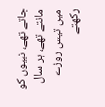جاتے تھے، نبیوں کو مانتے تھے، ہر سال میں تیس روزے رکھتے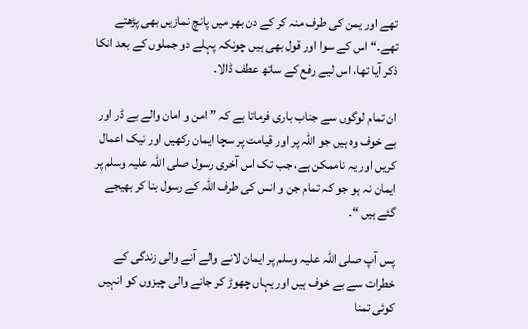تھے اور یمن کی طرف منہ کر کے دن بھر میں پانچ نمازیں بھی پڑھتے تھے۔“ اس کے سوا اور قول بھی ہیں چونکہ پہلے دو جملوں کے بعد انکا ذکر آیا تھا، اس لیے رفع کے ساتھ عطف ڈالا۔

ان تمام لوگوں سے جناب باری فرماتا ہے کہ ” امن و امان والے بے ڈر اور بے خوف وہ ہیں جو اللہ پر اور قیامت پر سچا ایمان رکھیں اور نیک اعمال کریں اور یہ ناممکن ہے، جب تک اس آخری رسول صلی اللہ علیہ وسلم پر ایمان نہ ہو جو کہ تمام جن و انس کی طرف اللہ کے رسول بنا کر بھیجے گئے ہیں “۔

پس آپ صلی اللہ علیہ وسلم پر ایمان لانے والے آنے والی زندگی کے خطرات سے بے خوف ہیں اور یہاں چھوڑ کر جانے والی چیزوں کو انہیں کوئی تمنا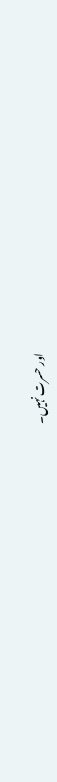اور حسرت نہیں۔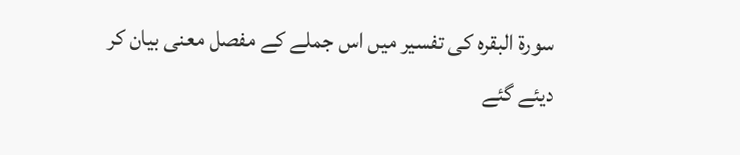سورۃ البقرہ کی تفسیر میں اس جملے کے مفصل معنی بیان کر دیئے گئے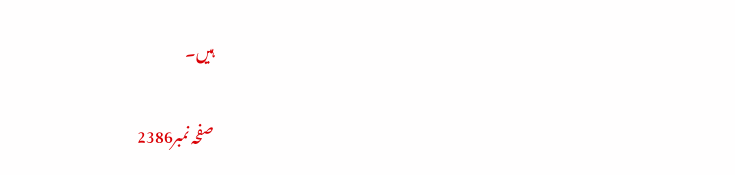ہیں۔

صفحہ نمبر2386